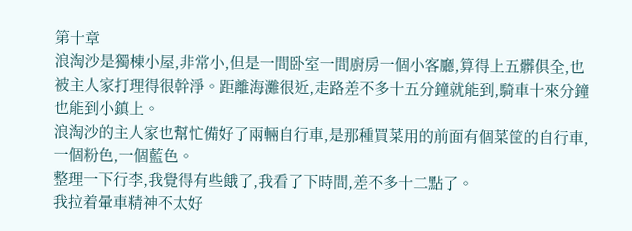第十章
浪淘沙是獨棟小屋,非常小,但是一間卧室一間廚房一個小客廳,算得上五髒俱全,也被主人家打理得很幹淨。距離海灘很近,走路差不多十五分鐘就能到,騎車十來分鐘也能到小鎮上。
浪淘沙的主人家也幫忙備好了兩輛自行車,是那種買菜用的前面有個菜筐的自行車,一個粉色,一個藍色。
整理一下行李,我覺得有些餓了,我看了下時間,差不多十二點了。
我拉着暈車精神不太好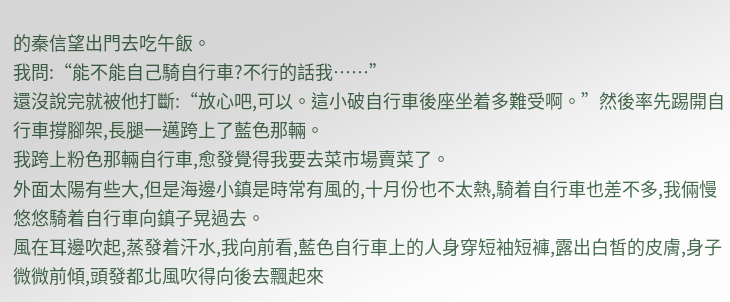的秦信望出門去吃午飯。
我問:“能不能自己騎自行車?不行的話我……”
還沒說完就被他打斷:“放心吧,可以。這小破自行車後座坐着多難受啊。”然後率先踢開自行車撐腳架,長腿一邁跨上了藍色那輛。
我跨上粉色那輛自行車,愈發覺得我要去菜市場賣菜了。
外面太陽有些大,但是海邊小鎮是時常有風的,十月份也不太熱,騎着自行車也差不多,我倆慢悠悠騎着自行車向鎮子晃過去。
風在耳邊吹起,蒸發着汗水,我向前看,藍色自行車上的人身穿短袖短褲,露出白皙的皮膚,身子微微前傾,頭發都北風吹得向後去飄起來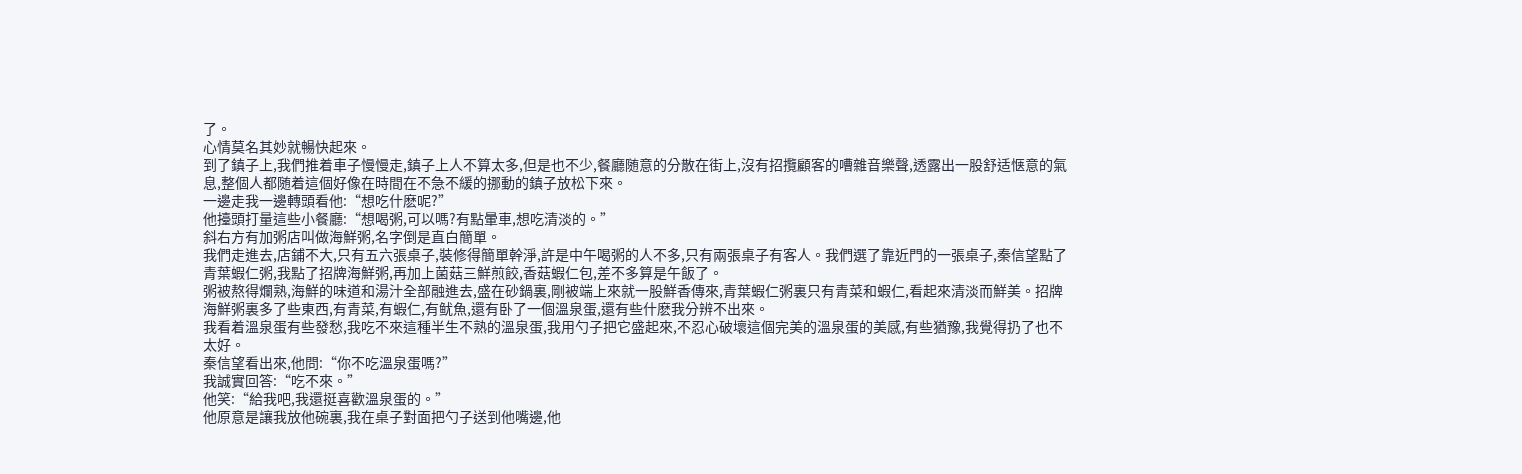了。
心情莫名其妙就暢快起來。
到了鎮子上,我們推着車子慢慢走,鎮子上人不算太多,但是也不少,餐廳随意的分散在街上,沒有招攬顧客的嘈雜音樂聲,透露出一股舒适惬意的氣息,整個人都随着這個好像在時間在不急不緩的挪動的鎮子放松下來。
一邊走我一邊轉頭看他:“想吃什麽呢?”
他擡頭打量這些小餐廳:“想喝粥,可以嗎?有點暈車,想吃清淡的。”
斜右方有加粥店叫做海鮮粥,名字倒是直白簡單。
我們走進去,店鋪不大,只有五六張桌子,裝修得簡單幹淨,許是中午喝粥的人不多,只有兩張桌子有客人。我們選了靠近門的一張桌子,秦信望點了青葉蝦仁粥,我點了招牌海鮮粥,再加上菌菇三鮮煎餃,香菇蝦仁包,差不多算是午飯了。
粥被熬得爛熟,海鮮的味道和湯汁全部融進去,盛在砂鍋裏,剛被端上來就一股鮮香傳來,青葉蝦仁粥裏只有青菜和蝦仁,看起來清淡而鮮美。招牌海鮮粥裏多了些東西,有青菜,有蝦仁,有鱿魚,還有卧了一個溫泉蛋,還有些什麽我分辨不出來。
我看着溫泉蛋有些發愁,我吃不來這種半生不熟的溫泉蛋,我用勺子把它盛起來,不忍心破壞這個完美的溫泉蛋的美感,有些猶豫,我覺得扔了也不太好。
秦信望看出來,他問:“你不吃溫泉蛋嗎?”
我誠實回答:“吃不來。”
他笑:“給我吧,我還挺喜歡溫泉蛋的。”
他原意是讓我放他碗裏,我在桌子對面把勺子送到他嘴邊,他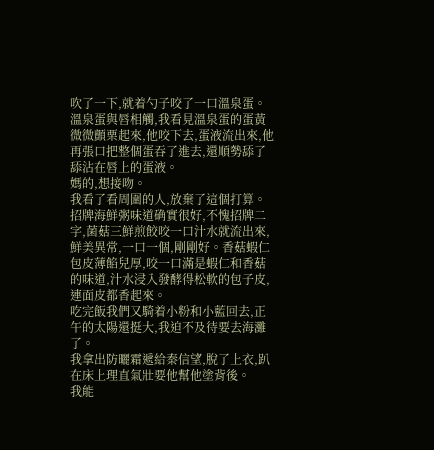吹了一下,就着勺子咬了一口溫泉蛋。
溫泉蛋與唇相觸,我看見溫泉蛋的蛋黃微微顫栗起來,他咬下去,蛋液流出來,他再張口把整個蛋吞了進去,還順勢舔了舔沾在唇上的蛋液。
媽的,想接吻。
我看了看周圍的人,放棄了這個打算。
招牌海鮮粥味道确實很好,不愧招牌二字,菌菇三鮮煎餃咬一口汁水就流出來,鮮美異常,一口一個,剛剛好。香菇蝦仁包皮薄餡兒厚,咬一口滿是蝦仁和香菇的味道,汁水浸入發酵得松軟的包子皮,連面皮都香起來。
吃完飯我們又騎着小粉和小藍回去,正午的太陽還挺大,我迫不及待要去海灘了。
我拿出防曬霜遞給秦信望,脫了上衣,趴在床上理直氣壯要他幫他塗背後。
我能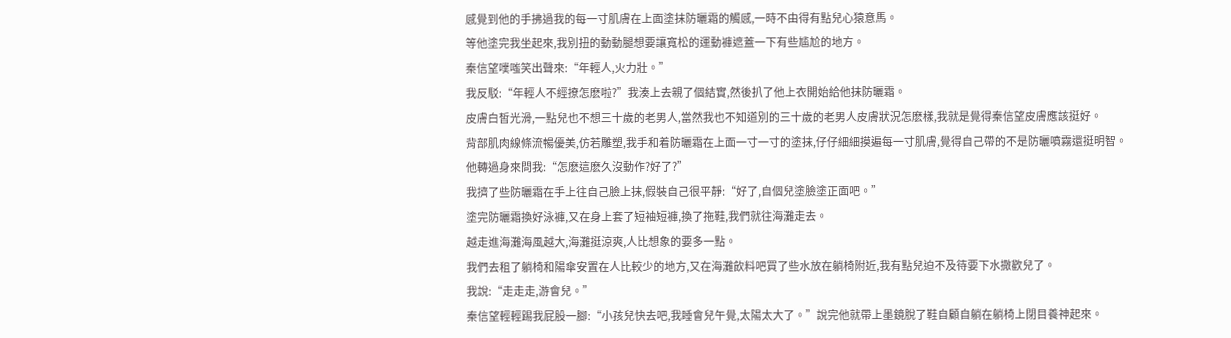感覺到他的手拂過我的每一寸肌膚在上面塗抹防曬霜的觸感,一時不由得有點兒心猿意馬。
等他塗完我坐起來,我別扭的動動腿想要讓寬松的運動褲遮蓋一下有些尴尬的地方。
秦信望噗嗤笑出聲來:“年輕人,火力壯。”
我反駁:“年輕人不經撩怎麽啦?”我湊上去親了個結實,然後扒了他上衣開始給他抹防曬霜。
皮膚白皙光滑,一點兒也不想三十歲的老男人,當然我也不知道別的三十歲的老男人皮膚狀況怎麽樣,我就是覺得秦信望皮膚應該挺好。
背部肌肉線條流暢優美,仿若雕塑,我手和着防曬霜在上面一寸一寸的塗抹,仔仔細細摸遍每一寸肌膚,覺得自己帶的不是防曬噴霧還挺明智。
他轉過身來問我:“怎麽這麽久沒動作?好了?”
我擠了些防曬霜在手上往自己臉上抹,假裝自己很平靜:“好了,自個兒塗臉塗正面吧。”
塗完防曬霜換好泳褲,又在身上套了短袖短褲,換了拖鞋,我們就往海灘走去。
越走進海灘海風越大,海灘挺涼爽,人比想象的要多一點。
我們去租了躺椅和陽傘安置在人比較少的地方,又在海灘飲料吧買了些水放在躺椅附近,我有點兒迫不及待要下水撒歡兒了。
我說:“走走走,游會兒。”
秦信望輕輕踢我屁股一腳:“小孩兒快去吧,我睡會兒午覺,太陽太大了。”說完他就帶上墨鏡脫了鞋自顧自躺在躺椅上閉目養神起來。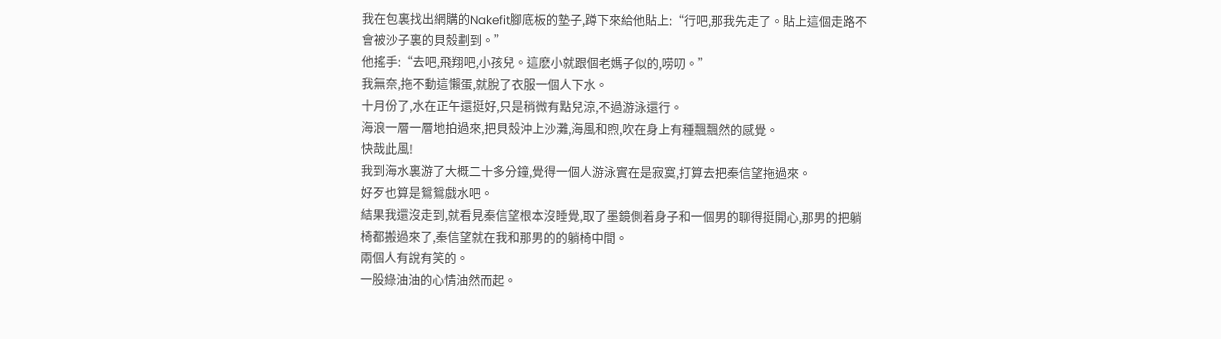我在包裏找出網購的Nakefit腳底板的墊子,蹲下來給他貼上:“行吧,那我先走了。貼上這個走路不會被沙子裏的貝殼劃到。”
他搖手:“去吧,飛翔吧,小孩兒。這麽小就跟個老媽子似的,唠叨。”
我無奈,拖不動這懶蛋,就脫了衣服一個人下水。
十月份了,水在正午還挺好,只是稍微有點兒涼,不過游泳還行。
海浪一層一層地拍過來,把貝殼沖上沙灘,海風和煦,吹在身上有種飄飄然的感覺。
快哉此風!
我到海水裏游了大概二十多分鐘,覺得一個人游泳實在是寂寞,打算去把秦信望拖過來。
好歹也算是鴛鴛戲水吧。
結果我還沒走到,就看見秦信望根本沒睡覺,取了墨鏡側着身子和一個男的聊得挺開心,那男的把躺椅都搬過來了,秦信望就在我和那男的的躺椅中間。
兩個人有說有笑的。
一股綠油油的心情油然而起。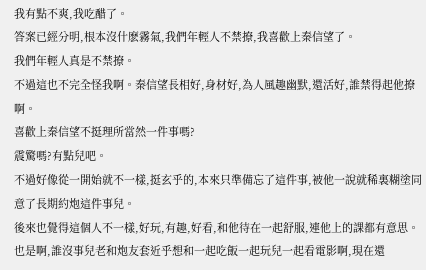我有點不爽,我吃醋了。
答案已經分明,根本沒什麽霧氣,我們年輕人不禁撩,我喜歡上秦信望了。
我們年輕人真是不禁撩。
不過這也不完全怪我啊。秦信望長相好,身材好,為人風趣幽默,還活好,誰禁得起他撩啊。
喜歡上秦信望不挺理所當然一件事嗎?
震驚嗎?有點兒吧。
不過好像從一開始就不一樣,挺玄乎的,本來只準備忘了這件事,被他一說就稀裏糊塗同意了長期約炮這件事兒。
後來也覺得這個人不一樣,好玩,有趣,好看,和他待在一起舒服,連他上的課都有意思。
也是啊,誰沒事兒老和炮友套近乎想和一起吃飯一起玩兒一起看電影啊,現在還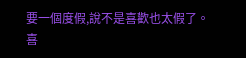要一個度假,說不是喜歡也太假了。
喜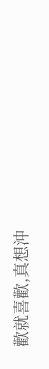歡就喜歡,真想沖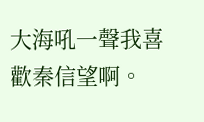大海吼一聲我喜歡秦信望啊。